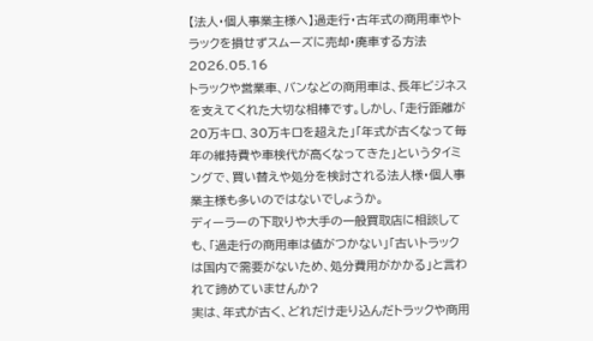【法人・個人事業主様へ】過走行・古年式の商用車やトラックを損せずスムーズに売却・廃車する方法
2026.05.16
トラックや営業車、バンなどの商用車は、長年ビジネスを支えてくれた大切な相棒です。しかし、「走行距離が20万キロ、30万キロを超えた」「年式が古くなって毎年の維持費や車検代が高くなってきた」というタイミングで、買い替えや処分を検討される法人様・個人事業主様も多いのではないでしょうか。
ディーラーの下取りや大手の一般買取店に相談しても、「過走行の商用車は値がつかない」「古いトラックは国内で需要がないため、処分費用がかかる」と言われて諦めていませんか?
実は、年式が古く、どれだけ走り込んだトラックや商用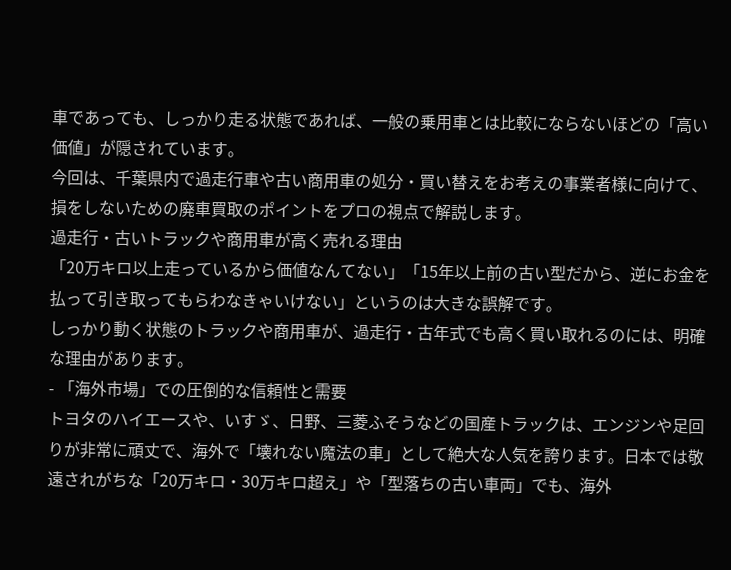車であっても、しっかり走る状態であれば、一般の乗用車とは比較にならないほどの「高い価値」が隠されています。
今回は、千葉県内で過走行車や古い商用車の処分・買い替えをお考えの事業者様に向けて、損をしないための廃車買取のポイントをプロの視点で解説します。
過走行・古いトラックや商用車が高く売れる理由
「20万キロ以上走っているから価値なんてない」「15年以上前の古い型だから、逆にお金を払って引き取ってもらわなきゃいけない」というのは大きな誤解です。
しっかり動く状態のトラックや商用車が、過走行・古年式でも高く買い取れるのには、明確な理由があります。
- 「海外市場」での圧倒的な信頼性と需要
トヨタのハイエースや、いすゞ、日野、三菱ふそうなどの国産トラックは、エンジンや足回りが非常に頑丈で、海外で「壊れない魔法の車」として絶大な人気を誇ります。日本では敬遠されがちな「20万キロ・30万キロ超え」や「型落ちの古い車両」でも、海外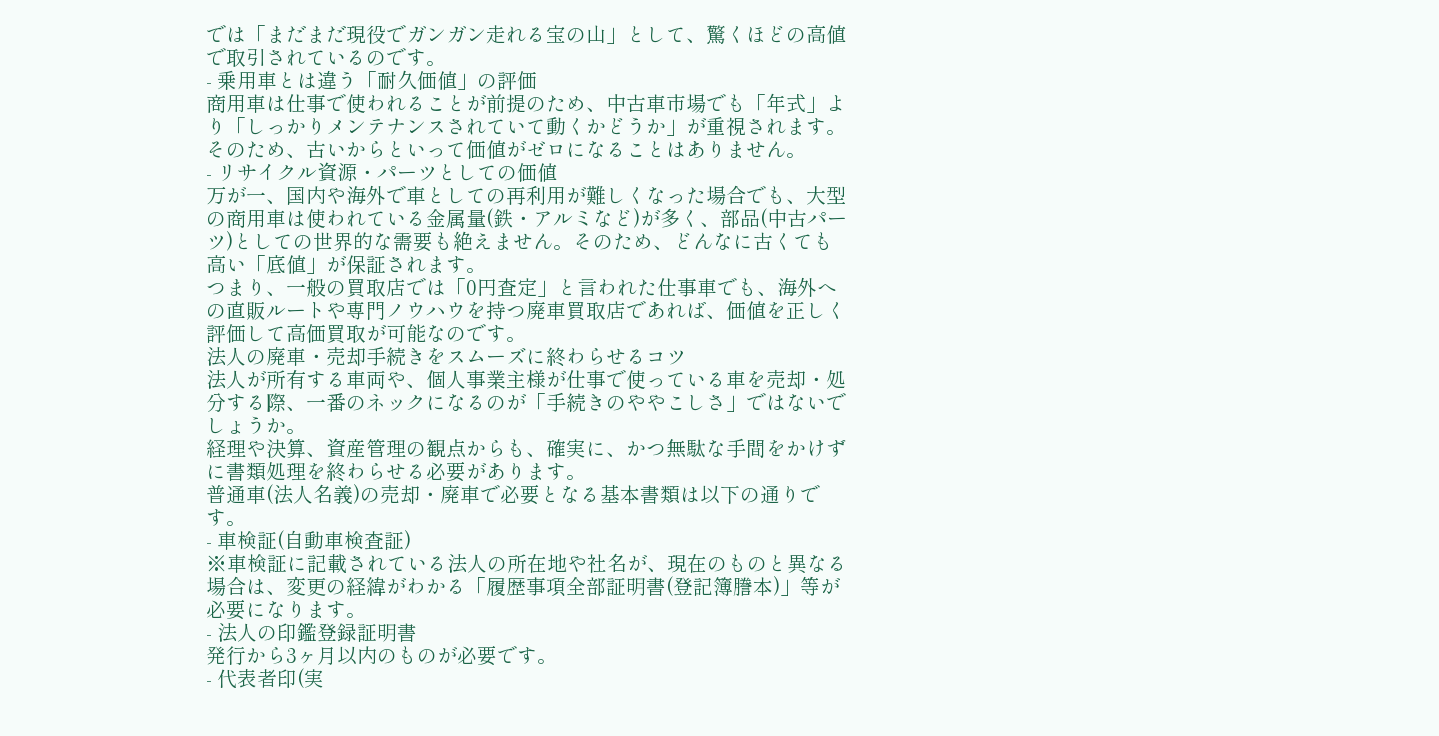では「まだまだ現役でガンガン走れる宝の山」として、驚くほどの高値で取引されているのです。
- 乗用車とは違う「耐久価値」の評価
商用車は仕事で使われることが前提のため、中古車市場でも「年式」より「しっかりメンテナンスされていて動くかどうか」が重視されます。そのため、古いからといって価値がゼロになることはありません。
- リサイクル資源・パーツとしての価値
万が一、国内や海外で車としての再利用が難しくなった場合でも、大型の商用車は使われている金属量(鉄・アルミなど)が多く、部品(中古パーツ)としての世界的な需要も絶えません。そのため、どんなに古くても高い「底値」が保証されます。
つまり、一般の買取店では「0円査定」と言われた仕事車でも、海外への直販ルートや専門ノウハウを持つ廃車買取店であれば、価値を正しく評価して高価買取が可能なのです。
法人の廃車・売却手続きをスムーズに終わらせるコツ
法人が所有する車両や、個人事業主様が仕事で使っている車を売却・処分する際、一番のネックになるのが「手続きのややこしさ」ではないでしょうか。
経理や決算、資産管理の観点からも、確実に、かつ無駄な手間をかけずに書類処理を終わらせる必要があります。
普通車(法人名義)の売却・廃車で必要となる基本書類は以下の通りです。
- 車検証(自動車検査証)
※車検証に記載されている法人の所在地や社名が、現在のものと異なる場合は、変更の経緯がわかる「履歴事項全部証明書(登記簿謄本)」等が必要になります。
- 法人の印鑑登録証明書
発行から3ヶ月以内のものが必要です。
- 代表者印(実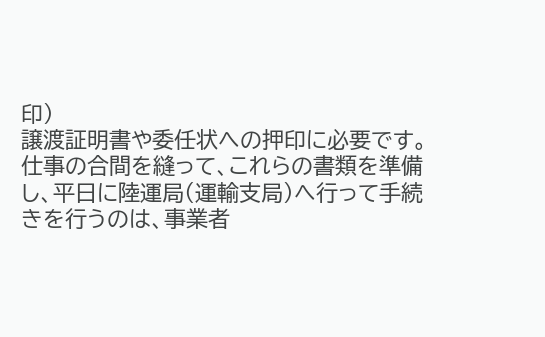印)
譲渡証明書や委任状への押印に必要です。
仕事の合間を縫って、これらの書類を準備し、平日に陸運局(運輸支局)へ行って手続きを行うのは、事業者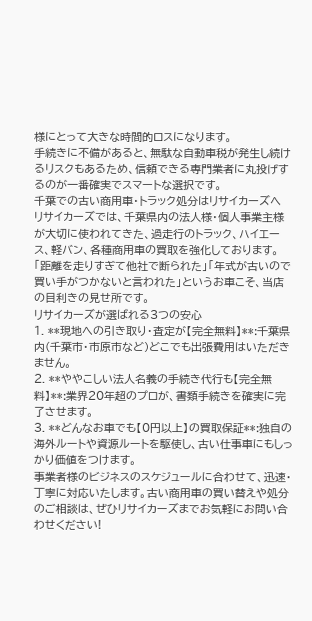様にとって大きな時間的ロスになります。
手続きに不備があると、無駄な自動車税が発生し続けるリスクもあるため、信頼できる専門業者に丸投げするのが一番確実でスマートな選択です。
千葉での古い商用車・トラック処分はリサイカーズへ
リサイカーズでは、千葉県内の法人様・個人事業主様が大切に使われてきた、過走行のトラック、ハイエース、軽バン、各種商用車の買取を強化しております。
「距離を走りすぎて他社で断られた」「年式が古いので買い手がつかないと言われた」というお車こそ、当店の目利きの見せ所です。
リサイカーズが選ばれる3つの安心
1. **現地への引き取り・査定が【完全無料】**:千葉県内(千葉市・市原市など)どこでも出張費用はいただきません。
2. **ややこしい法人名義の手続き代行も【完全無料】**:業界20年超のプロが、書類手続きを確実に完了させます。
3. **どんなお車でも【0円以上】の買取保証**:独自の海外ルートや資源ルートを駆使し、古い仕事車にもしっかり価値をつけます。
事業者様のビジネスのスケジュールに合わせて、迅速・丁寧に対応いたします。古い商用車の買い替えや処分のご相談は、ぜひリサイカーズまでお気軽にお問い合わせください!